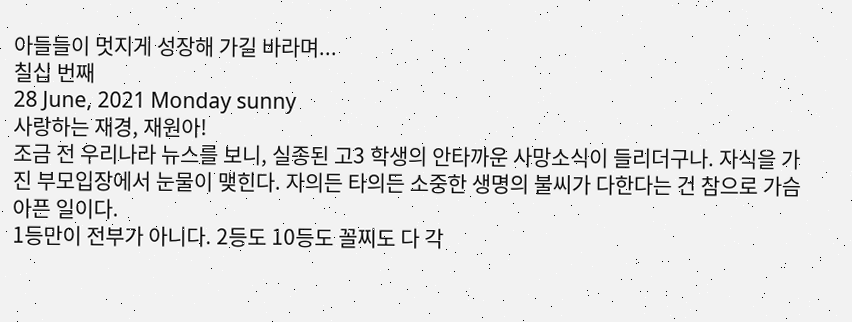아들들이 멋지게 성장해 가길 바라며...
칠십 번째
28 June, 2021 Monday sunny
사랑하는 재경, 재원아!
조금 전 우리나라 뉴스를 보니, 실종된 고3 학생의 안타까운 사망소식이 들리더구나. 자식을 가진 부모입장에서 눈물이 맺힌다. 자의든 타의든 소중한 생명의 불씨가 다한다는 건 참으로 가슴 아픈 일이다.
1등만이 전부가 아니다. 2등도 10등도 꼴찌도 다 각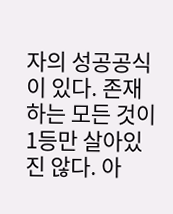자의 성공공식이 있다. 존재하는 모든 것이 1등만 살아있진 않다. 아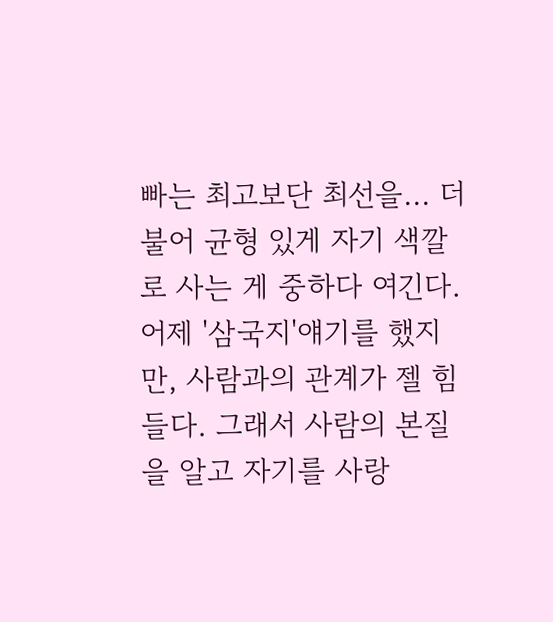빠는 최고보단 최선을... 더불어 균형 있게 자기 색깔로 사는 게 중하다 여긴다.
어제 '삼국지'얘기를 했지만, 사람과의 관계가 젤 힘들다. 그래서 사람의 본질을 알고 자기를 사랑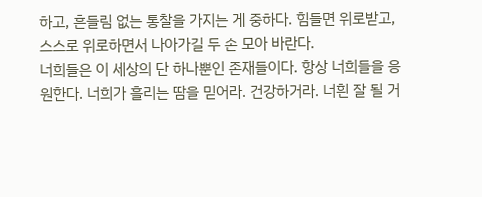하고, 흔들림 없는 통찰을 가지는 게 중하다. 힘들면 위로받고, 스스로 위로하면서 나아가길 두 손 모아 바란다.
너희들은 이 세상의 단 하나뿐인 존재들이다. 항상 너희들을 응원한다. 너희가 흘리는 땀을 믿어라. 건강하거라. 너흰 잘 될 거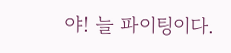야! 늘 파이팅이다.